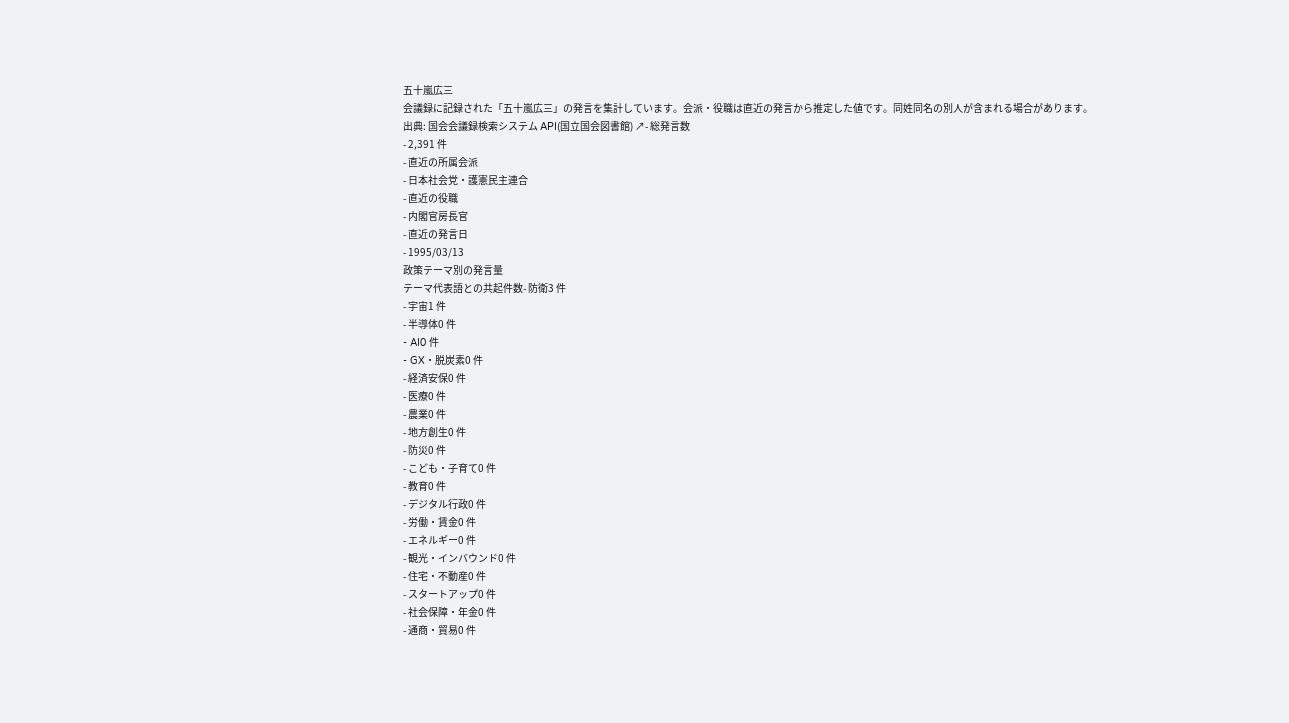五十嵐広三
会議録に記録された「五十嵐広三」の発言を集計しています。会派・役職は直近の発言から推定した値です。同姓同名の別人が含まれる場合があります。
出典: 国会会議録検索システム API(国立国会図書館) ↗- 総発言数
- 2,391 件
- 直近の所属会派
- 日本社会党・護憲民主連合
- 直近の役職
- 内閣官房長官
- 直近の発言日
- 1995/03/13
政策テーマ別の発言量
テーマ代表語との共起件数- 防衛3 件
- 宇宙1 件
- 半導体0 件
- AI0 件
- GX・脱炭素0 件
- 経済安保0 件
- 医療0 件
- 農業0 件
- 地方創生0 件
- 防災0 件
- こども・子育て0 件
- 教育0 件
- デジタル行政0 件
- 労働・賃金0 件
- エネルギー0 件
- 観光・インバウンド0 件
- 住宅・不動産0 件
- スタートアップ0 件
- 社会保障・年金0 件
- 通商・貿易0 件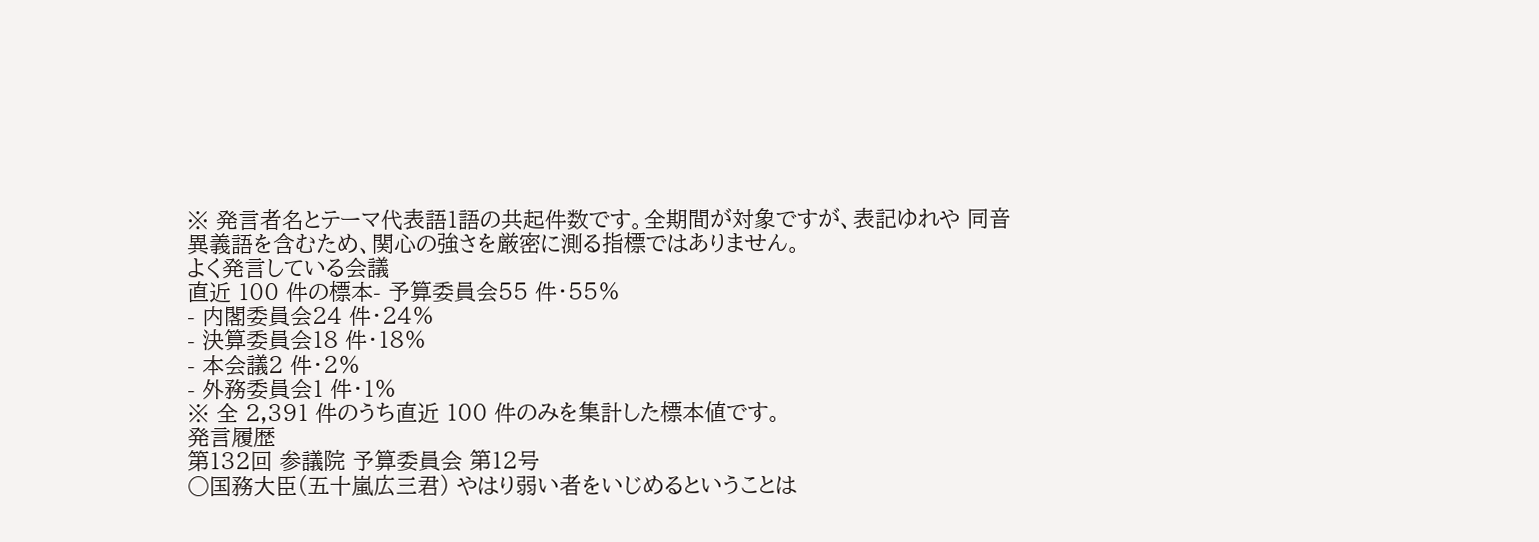※ 発言者名とテーマ代表語1語の共起件数です。全期間が対象ですが、表記ゆれや 同音異義語を含むため、関心の強さを厳密に測る指標ではありません。
よく発言している会議
直近 100 件の標本- 予算委員会55 件・55%
- 内閣委員会24 件・24%
- 決算委員会18 件・18%
- 本会議2 件・2%
- 外務委員会1 件・1%
※ 全 2,391 件のうち直近 100 件のみを集計した標本値です。
発言履歴
第132回 参議院 予算委員会 第12号
○国務大臣(五十嵐広三君) やはり弱い者をいじめるということは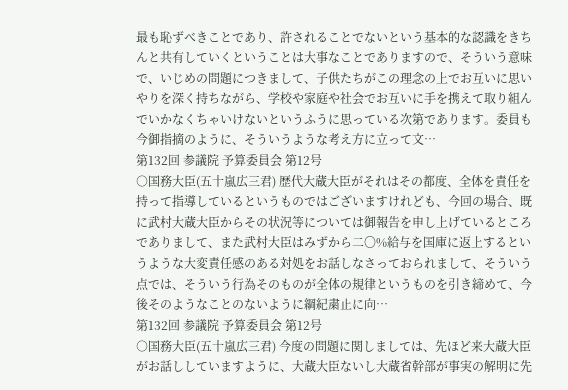最も恥ずべきことであり、許されることでないという基本的な認識をきちんと共有していくということは大事なことでありますので、そういう意味で、いじめの問題につきまして、子供たちがこの理念の上でお互いに思いやりを深く持ちながら、学校や家庭や社会でお互いに手を携えて取り組んでいかなくちゃいけないというふうに思っている次第であります。委員も今御指摘のように、そういうような考え方に立って文…
第132回 参議院 予算委員会 第12号
○国務大臣(五十嵐広三君) 歴代大蔵大臣がそれはその都度、全体を責任を持って指導しているというものではございますけれども、今回の場合、既に武村大蔵大臣からその状況等については御報告を申し上げているところでありまして、また武村大臣はみずから二〇%給与を国庫に返上するというような大変責任感のある対処をお話しなさっておられまして、そういう点では、そういう行為そのものが全体の規律というものを引き締めて、今後そのようなことのないように綱紀粛止に向…
第132回 参議院 予算委員会 第12号
○国務大臣(五十嵐広三君) 今度の問題に関しましては、先ほど来大蔵大臣がお話ししていますように、大蔵大臣ないし大蔵省幹部が事実の解明に先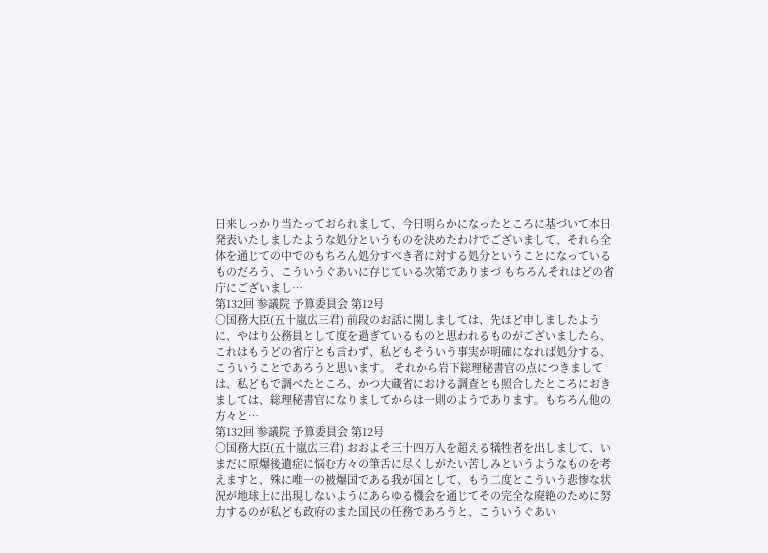日来しっかり当たっておられまして、今日明らかになったところに基づいて本日発表いたしましたような処分というものを決めたわけでございまして、それら全体を通じての中でのもちろん処分すべき者に対する処分ということになっているものだろう、こういうぐあいに存じている次第でありまづ もちろんそれはどの省庁にございまし…
第132回 参議院 予算委員会 第12号
○国務大臣(五十嵐広三君) 前段のお話に関しましては、先ほど申しましたように、やはり公務員として度を過ぎているものと思われるものがございましたら、これはもうどの省庁とも言わず、私どもそういう事実が明確になれば処分する、こういうことであろうと思います。 それから岩下総理秘書官の点につきましては、私どもで調べたところ、かつ大蔵省における調査とも照合したところにおきましては、総理秘書官になりましてからは一則のようであります。もちろん他の方々と…
第132回 参議院 予算委員会 第12号
○国務大臣(五十嵐広三君) おおよそ三十四万人を超える犠牲者を出しまして、いまだに原爆後遺症に悩む方々の筆舌に尽くしがたい苦しみというようなものを考えますと、殊に唯一の被爆国である我が国として、もう二度とこういう悲惨な状況が地球上に出現しないようにあらゆる機会を通じてその完全な廃絶のために努力するのが私ども政府のまた国民の任務であろうと、こういうぐあい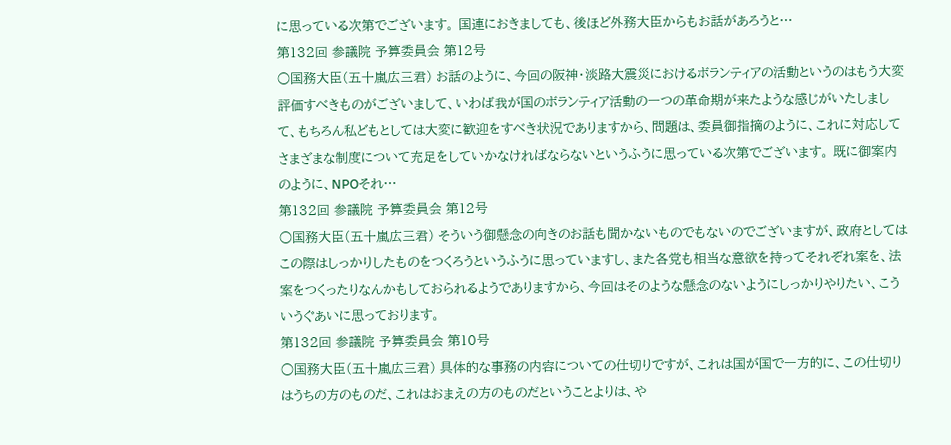に思っている次第でございます。 国連におきましても、後ほど外務大臣からもお話があろうと…
第132回 参議院 予算委員会 第12号
○国務大臣(五十嵐広三君) お話のように、今回の阪神・淡路大震災におけるボランティアの活動というのはもう大変評価すべきものがございまして、いわば我が国のボランティア活動の一つの革命期が来たような感じがいたしまして、もちろん私どもとしては大変に歓迎をすべき状況でありますから、問題は、委員御指摘のように、これに対応してさまざまな制度について充足をしていかなければならないというふうに思っている次第でございます。 既に御案内のように、NPOそれ…
第132回 参議院 予算委員会 第12号
○国務大臣(五十嵐広三君) そういう御懸念の向きのお話も聞かないものでもないのでございますが、政府としてはこの際はしっかりしたものをつくろうというふうに思っていますし、また各党も相当な意欲を持ってそれぞれ案を、法案をつくったりなんかもしておられるようでありますから、今回はそのような懸念のないようにしっかりやりたい、こういうぐあいに思っております。
第132回 参議院 予算委員会 第10号
○国務大臣(五十嵐広三君) 具体的な事務の内容についての仕切りですが、これは国が国で一方的に、この仕切りはうちの方のものだ、これはおまえの方のものだということよりは、や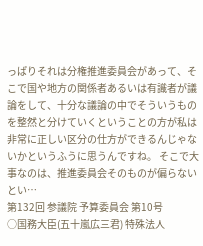っぱりそれは分権推進委員会があって、そこで国や地方の関係者あるいは有識者が議論をして、十分な議論の中でそういうものを整然と分けていくということの方が私は非常に正しい区分の仕方ができるんじゃないかというふうに思うんですね。 そこで大事なのは、推進委員会そのものが偏らないとい…
第132回 参議院 予算委員会 第10号
○国務大臣(五十嵐広三君) 特殊法人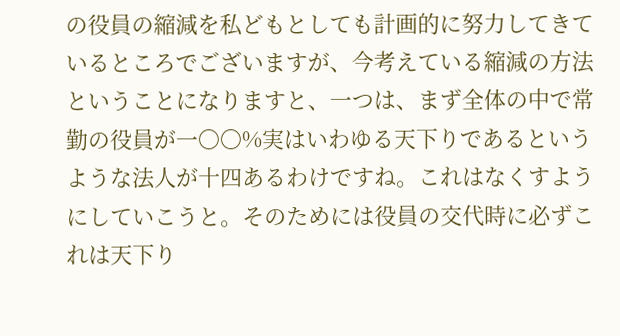の役員の縮減を私どもとしても計画的に努力してきているところでございますが、今考えている縮減の方法ということになりますと、一つは、まず全体の中で常勤の役員が一〇〇%実はいわゆる天下りであるというような法人が十四あるわけですね。これはなくすようにしていこうと。そのためには役員の交代時に必ずこれは天下り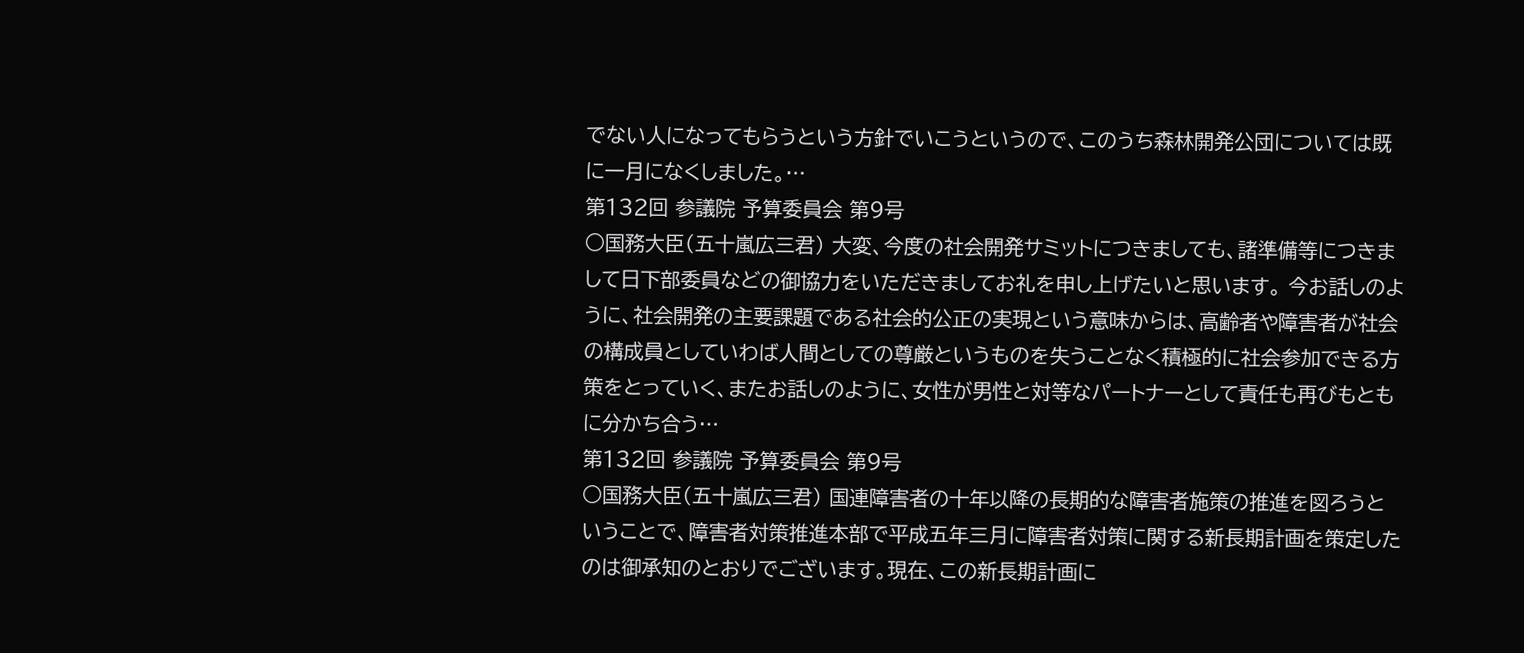でない人になってもらうという方針でいこうというので、このうち森林開発公団については既に一月になくしました。…
第132回 参議院 予算委員会 第9号
○国務大臣(五十嵐広三君) 大変、今度の社会開発サミットにつきましても、諸準備等につきまして日下部委員などの御協力をいただきましてお礼を申し上げたいと思います。 今お話しのように、社会開発の主要課題である社会的公正の実現という意味からは、高齢者や障害者が社会の構成員としていわば人間としての尊厳というものを失うことなく積極的に社会参加できる方策をとっていく、またお話しのように、女性が男性と対等なパートナーとして責任も再びもともに分かち合う…
第132回 参議院 予算委員会 第9号
○国務大臣(五十嵐広三君) 国連障害者の十年以降の長期的な障害者施策の推進を図ろうということで、障害者対策推進本部で平成五年三月に障害者対策に関する新長期計画を策定したのは御承知のとおりでございます。現在、この新長期計画に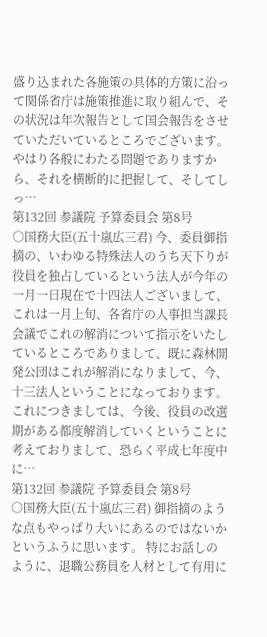盛り込まれた各施策の具体的方策に沿って関係省庁は施策推進に取り組んで、その状況は年次報告として国会報告をさせていただいているところでございます。 やはり各般にわたる問題でありますから、それを横断的に把握して、そしてしっ…
第132回 参議院 予算委員会 第8号
○国務大臣(五十嵐広三君) 今、委員御指摘の、いわゆる特殊法人のうち天下りが役員を独占しているという法人が今年の一月一日現在で十四法人ございまして、これは一月上旬、各省庁の人事担当課長会議でこれの解消について指示をいたしているところでありまして、既に森林開発公団はこれが解消になりまして、今、十三法人ということになっております。 これにつきましては、今後、役員の改選期がある都度解消していくということに考えておりまして、恐らく平成七年度中に…
第132回 参議院 予算委員会 第8号
○国務大臣(五十嵐広三君) 御指摘のような点もやっぱり大いにあるのではないかというふうに思います。 特にお話しのように、退職公務員を人材として有用に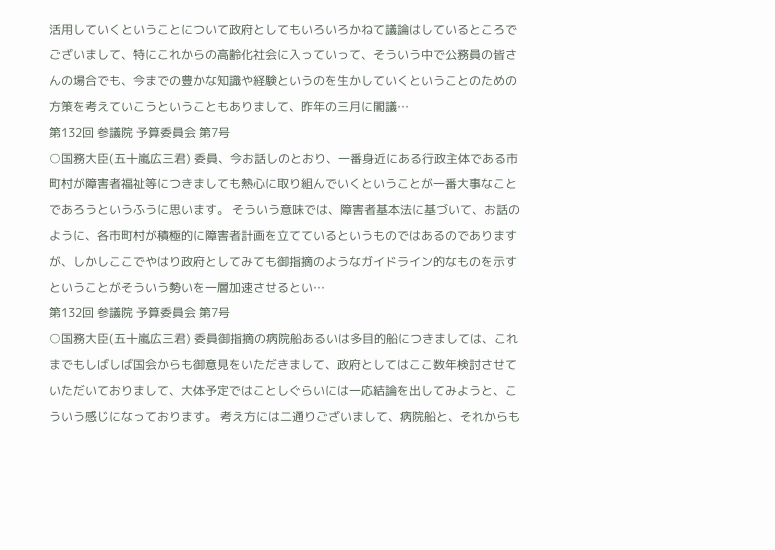活用していくということについて政府としてもいろいろかねて議論はしているところでございまして、特にこれからの高齢化社会に入っていって、そういう中で公務員の皆さんの場合でも、今までの豊かな知識や経験というのを生かしていくということのための方策を考えていこうということもありまして、昨年の三月に閣議…
第132回 参議院 予算委員会 第7号
○国務大臣(五十嵐広三君) 委員、今お話しのとおり、一番身近にある行政主体である市町村が障害者福祉等につきましても熱心に取り組んでいくということが一番大事なことであろうというふうに思います。 そういう意味では、障害者基本法に基づいて、お話のように、各市町村が積極的に障害者計画を立てているというものではあるのでありますが、しかしここでやはり政府としてみても御指摘のようなガイドライン的なものを示すということがそういう勢いを一層加速させるとい…
第132回 参議院 予算委員会 第7号
○国務大臣(五十嵐広三君) 委員御指摘の病院船あるいは多目的船につきましては、これまでもしばしば国会からも御意見をいただきまして、政府としてはここ数年検討させていただいておりまして、大体予定ではことしぐらいには一応結論を出してみようと、こういう感じになっております。 考え方には二通りございまして、病院船と、それからも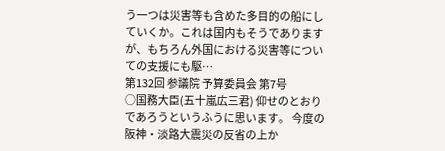う一つは災害等も含めた多目的の船にしていくか。これは国内もそうでありますが、もちろん外国における災害等についての支援にも駆…
第132回 参議院 予算委員会 第7号
○国務大臣(五十嵐広三君) 仰せのとおりであろうというふうに思います。 今度の阪神・淡路大震災の反省の上か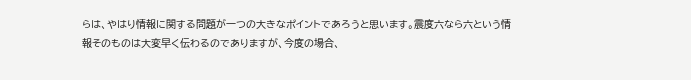らは、やはり情報に関する問題が一つの大きなポイントであろうと思います。震度六なら六という情報そのものは大変早く伝わるのでありますが、今度の場合、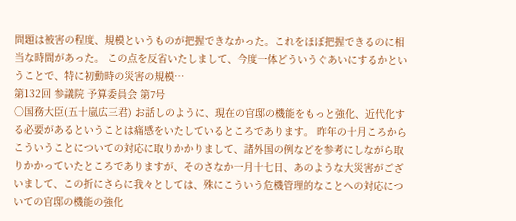問題は被害の程度、規模というものが把握できなかった。これをほぼ把握できるのに相当な時間があった。 この点を反省いたしまして、今度一体どういうぐあいにするかということで、特に初動時の災害の規模…
第132回 参議院 予算委員会 第7号
○国務大臣(五十嵐広三君) お話しのように、現在の官邸の機能をもっと強化、近代化する必要があるということは痛感をいたしているところであります。 昨年の十月ころからこういうことについての対応に取りかかりまして、諸外国の例などを参考にしながら取りかかっていたところでありますが、そのさなか一月十七日、あのような大災害がございまして、この折にさらに我々としては、殊にこういう危機管理的なことへの対応についての官邸の機能の強化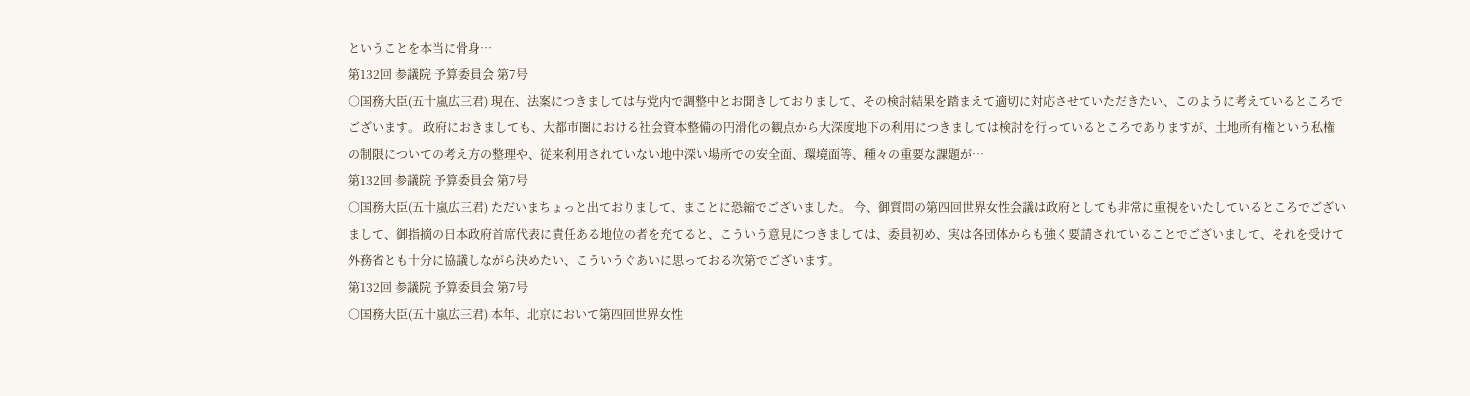ということを本当に骨身…
第132回 参議院 予算委員会 第7号
○国務大臣(五十嵐広三君) 現在、法案につきましては与党内で調整中とお聞きしておりまして、その検討結果を踏まえて適切に対応させていただきたい、このように考えているところでございます。 政府におきましても、大都市圏における社会資本整備の円滑化の観点から大深度地下の利用につきましては検討を行っているところでありますが、土地所有権という私権の制限についての考え方の整理や、従来利用されていない地中深い場所での安全面、環境面等、種々の重要な課題が…
第132回 参議院 予算委員会 第7号
○国務大臣(五十嵐広三君) ただいまちょっと出ておりまして、まことに恐縮でございました。 今、御質問の第四回世界女性会議は政府としても非常に重視をいたしているところでございまして、御指摘の日本政府首席代表に責任ある地位の者を充てると、こういう意見につきましては、委員初め、実は各団体からも強く要請されていることでございまして、それを受けて外務省とも十分に協議しながら決めたい、こういうぐあいに思っておる次第でございます。
第132回 参議院 予算委員会 第7号
○国務大臣(五十嵐広三君) 本年、北京において第四回世界女性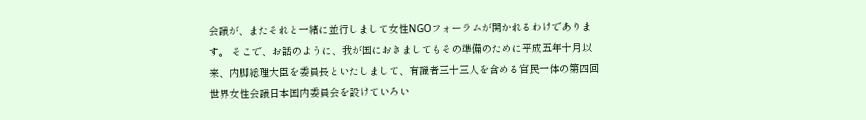会議が、またそれと一緒に並行しまして女性NGOフォーラムが開かれるわけであります。 そこで、お話のように、我が国におきましてもその準備のために平成五年十月以来、内脚総理大臣を委員長といたしまして、有識者三十三人を含める官民一体の第四回世界女性会議日本国内委員会を設けていろい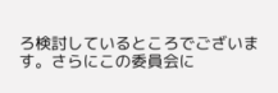ろ検討しているところでございます。さらにこの委員会に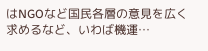はNGOなど国民各層の意見を広く求めるなど、いわば機運…